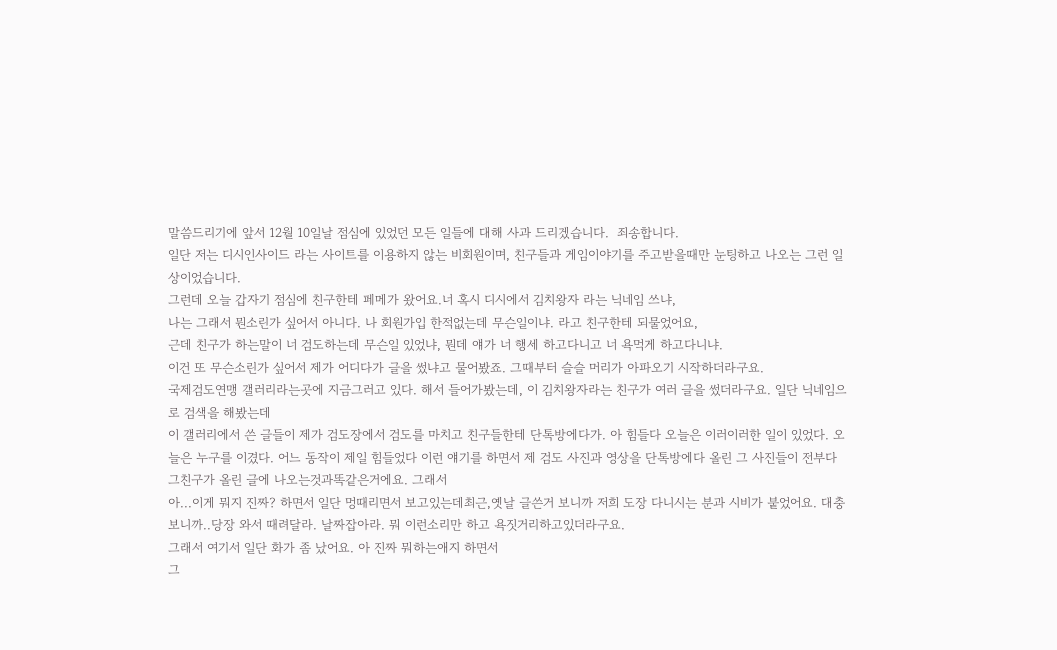말씀드리기에 앞서 12월 10일날 점심에 있었던 모든 일들에 대해 사과 드리겠습니다.  죄송합니다.
일단 저는 디시인사이드 라는 사이트를 이용하지 않는 비회원이며, 친구들과 게임이야기를 주고받을때만 눈팅하고 나오는 그런 일상이었습니다.
그런데 오늘 갑자기 점심에 친구한테 페메가 왔어요.너 혹시 디시에서 김치왕자 라는 닉네임 쓰냐,
나는 그래서 뭔소린가 싶어서 아니다. 나 회원가입 한적없는데 무슨일이냐. 라고 친구한테 되물었어요,
근데 친구가 하는말이 너 검도하는데 무슨일 있었냐, 뭔데 얘가 너 행세 하고다니고 너 욕먹게 하고다니냐.
이건 또 무슨소린가 싶어서 제가 어디다가 글을 썼냐고 물어봤죠. 그때부터 슬슬 머리가 아파오기 시작하더라구요.
국제검도연맹 갤러리라는곳에 지금그러고 있다. 해서 들어가봤는데, 이 김치왕자라는 친구가 여러 글을 썼더라구요. 일단 닉네임으로 검색을 해봤는데
이 갤러리에서 쓴 글들이 제가 검도장에서 검도를 마치고 친구들한테 단톡방에다가. 아 힘들다 오늘은 이러이러한 일이 있었다. 오늘은 누구를 이겼다. 어느 동작이 제일 힘들었다 이런 얘기를 하면서 제 검도 사진과 영상을 단톡방에다 올린 그 사진들이 전부다 그친구가 올린 글에 나오는것과똑같은거에요. 그래서
아...이게 뭐지 진짜? 하면서 일단 멍때리면서 보고있는데최근,옛날 글쓴거 보니까 저희 도장 다니시는 분과 시비가 붙었어요. 대충 보니까..당장 와서 때려달라. 날짜잡아라. 뭐 이런소리만 하고 욕짓거리하고있더라구요.
그래서 여기서 일단 화가 좀 났어요. 아 진짜 뭐하는애지 하면서
그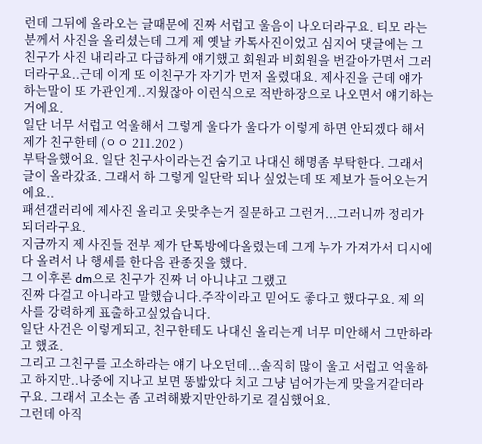런데 그뒤에 올라오는 글때문에 진짜 서럽고 울음이 나오더라구요. 티모 라는 분께서 사진을 올리셨는데 그게 제 옛날 카톡사진이었고 심지어 댓글에는 그 친구가 사진 내리라고 다급하게 얘기했고 회원과 비회원을 번갈아가면서 그러더라구요..근데 이게 또 이친구가 자기가 먼저 올렸대요. 제사진을 근데 얘가 하는말이 또 가관인게..지웠잖아 이런식으로 적반하장으로 나오면서 얘기하는거에요.
일단 너무 서럽고 억울해서 그렇게 울다가 울다가 이렇게 하면 안되겠다 해서 제가 친구한테 (ㅇㅇ 211.202 )
부탁을했어요. 일단 친구사이라는건 숨기고 나대신 해명좀 부탁한다. 그래서 글이 올라갔죠. 그래서 하 그렇게 일단락 되나 싶었는데 또 제보가 들어오는거에요..
패션갤러리에 제사진 올리고 옷맞추는거 질문하고 그런거...그러니까 정리가 되더라구요.
지금까지 제 사진들 전부 제가 단톡방에다올렸는데 그게 누가 가져가서 디시에다 올려서 나 행세를 한다음 관종짓을 했다.
그 이후론 dm으로 친구가 진짜 너 아니냐고 그랬고
진짜 다걸고 아니라고 말했습니다.주작이라고 믿어도 좋다고 했다구요. 제 의사를 강력하게 표출하고싶었습니다.
일단 사건은 이렇게되고, 친구한테도 나대신 올리는게 너무 미안해서 그만하라고 했죠.
그리고 그친구를 고소하라는 얘기 나오던데...솔직히 많이 울고 서럽고 억울하고 하지만..나중에 지나고 보면 똥밟았다 치고 그냥 넘어가는게 맞을거같더라구요. 그래서 고소는 좀 고려해봤지만안하기로 결심했어요.
그런데 아직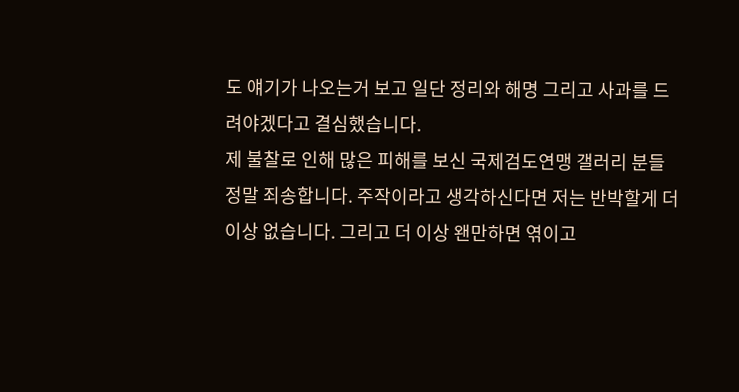도 얘기가 나오는거 보고 일단 정리와 해명 그리고 사과를 드려야겠다고 결심했습니다.
제 불찰로 인해 많은 피해를 보신 국제검도연맹 갤러리 분들정말 죄송합니다. 주작이라고 생각하신다면 저는 반박할게 더이상 없습니다. 그리고 더 이상 왠만하면 엮이고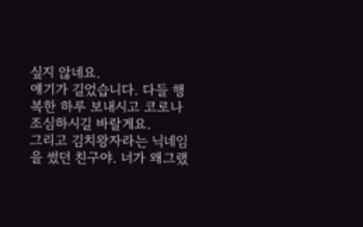싶지 않네요.
얘기가 길었습니다. 다들 행복한 하루 보내시고 코로나 조심하시길 바랄게요.
그리고 김치왕자라는 닉네임을 썼던 친구야. 너가 왜그랬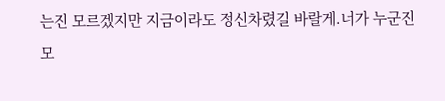는진 모르겠지만 지금이라도 정신차렸길 바랄게.너가 누군진 모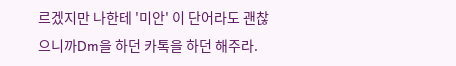르겠지만 나한테 '미안' 이 단어라도 괜찮으니까Dm을 하던 카톡을 하던 해주라.